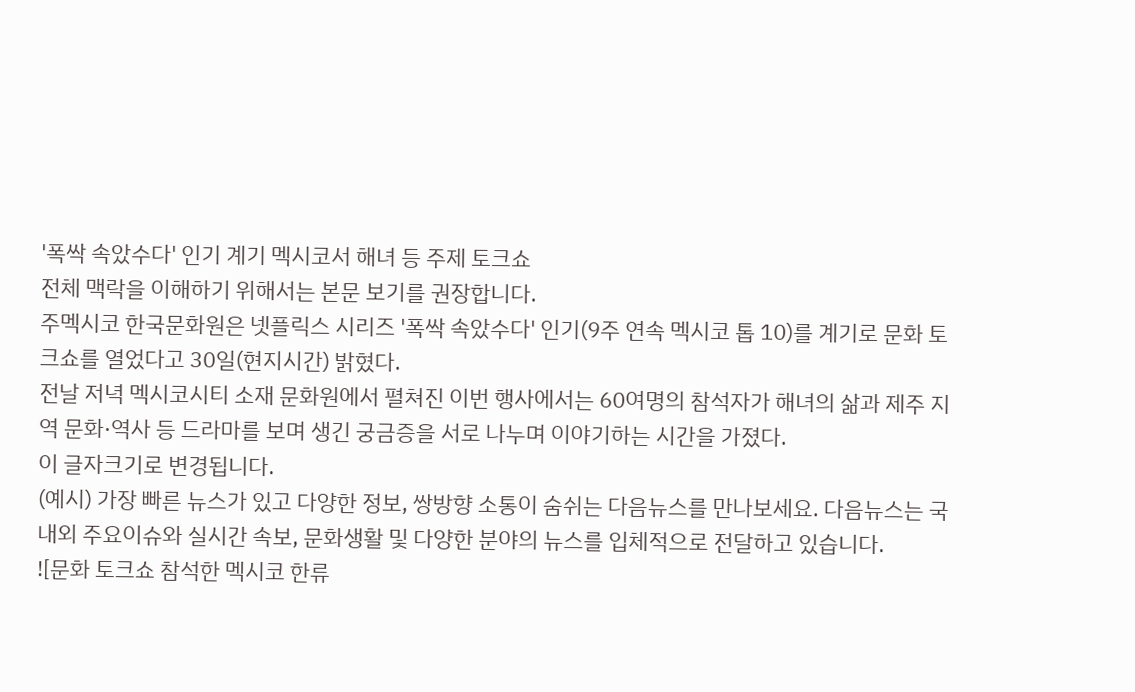'폭싹 속았수다' 인기 계기 멕시코서 해녀 등 주제 토크쇼
전체 맥락을 이해하기 위해서는 본문 보기를 권장합니다.
주멕시코 한국문화원은 넷플릭스 시리즈 '폭싹 속았수다' 인기(9주 연속 멕시코 톱 10)를 계기로 문화 토크쇼를 열었다고 30일(현지시간) 밝혔다.
전날 저녁 멕시코시티 소재 문화원에서 펼쳐진 이번 행사에서는 60여명의 참석자가 해녀의 삶과 제주 지역 문화·역사 등 드라마를 보며 생긴 궁금증을 서로 나누며 이야기하는 시간을 가졌다.
이 글자크기로 변경됩니다.
(예시) 가장 빠른 뉴스가 있고 다양한 정보, 쌍방향 소통이 숨쉬는 다음뉴스를 만나보세요. 다음뉴스는 국내외 주요이슈와 실시간 속보, 문화생활 및 다양한 분야의 뉴스를 입체적으로 전달하고 있습니다.
![문화 토크쇼 참석한 멕시코 한류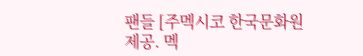팬들 [주멕시코 한국문화원 제공. 멕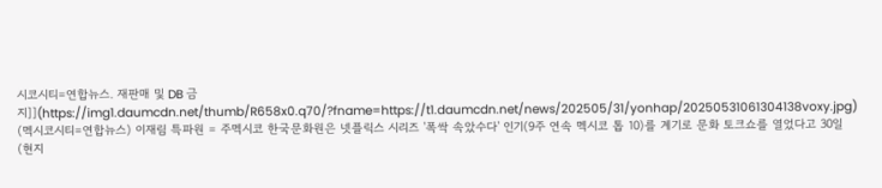시코시티=연합뉴스. 재판매 및 DB 금지]](https://img1.daumcdn.net/thumb/R658x0.q70/?fname=https://t1.daumcdn.net/news/202505/31/yonhap/20250531061304138voxy.jpg)
(멕시코시티=연합뉴스) 이재림 특파원 = 주멕시코 한국문화원은 넷플릭스 시리즈 '폭싹 속았수다' 인기(9주 연속 멕시코 톱 10)를 계기로 문화 토크쇼를 열었다고 30일(현지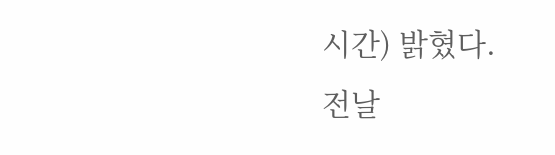시간) 밝혔다.
전날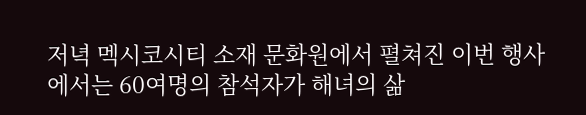저녁 멕시코시티 소재 문화원에서 펼쳐진 이번 행사에서는 60여명의 참석자가 해녀의 삶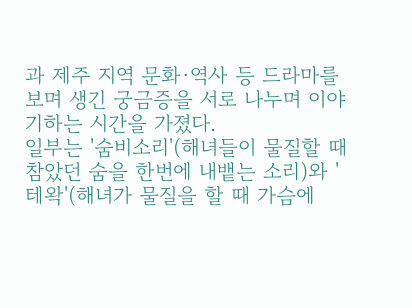과 제주 지역 문화·역사 등 드라마를 보며 생긴 궁금증을 서로 나누며 이야기하는 시간을 가졌다.
일부는 '숨비소리'(해녀들이 물질할 때 참았던 숨을 한번에 내뱉는 소리)와 '테왁'(해녀가 물질을 할 때 가슴에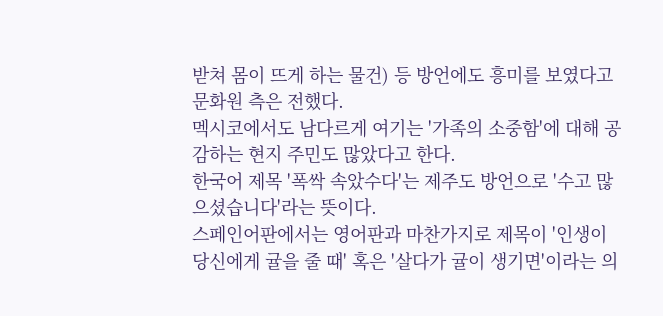받쳐 몸이 뜨게 하는 물건) 등 방언에도 흥미를 보였다고 문화원 측은 전했다.
멕시코에서도 남다르게 여기는 '가족의 소중함'에 대해 공감하는 현지 주민도 많았다고 한다.
한국어 제목 '폭싹 속았수다'는 제주도 방언으로 '수고 많으셨습니다'라는 뜻이다.
스페인어판에서는 영어판과 마찬가지로 제목이 '인생이 당신에게 귤을 줄 때' 혹은 '살다가 귤이 생기면'이라는 의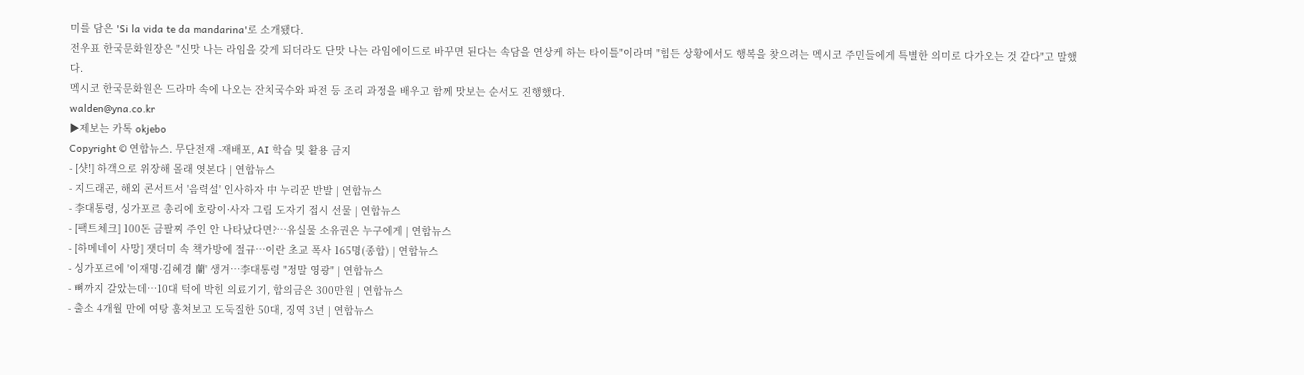미를 담은 'Si la vida te da mandarina'로 소개됐다.
전우표 한국문화원장은 "신맛 나는 라임을 갖게 되더라도 단맛 나는 라임에이드로 바꾸면 된다는 속담을 연상케 하는 타이틀"이라며 "힘든 상황에서도 행복을 찾으려는 멕시코 주민들에게 특별한 의미로 다가오는 것 같다"고 말했다.
멕시코 한국문화원은 드라마 속에 나오는 잔치국수와 파전 등 조리 과정을 배우고 함께 맛보는 순서도 진행했다.
walden@yna.co.kr
▶제보는 카톡 okjebo
Copyright © 연합뉴스. 무단전재 -재배포, AI 학습 및 활용 금지
- [샷!] 하객으로 위장해 몰래 엿본다 | 연합뉴스
- 지드래곤, 해외 콘서트서 '음력설' 인사하자 中 누리꾼 반발 | 연합뉴스
- 李대통령, 싱가포르 총리에 호랑이·사자 그림 도자기 접시 선물 | 연합뉴스
- [팩트체크] 100돈 금팔찌 주인 안 나타났다면?…유실물 소유권은 누구에게 | 연합뉴스
- [하메네이 사망] 잿더미 속 책가방에 절규…이란 초교 폭사 165명(종합) | 연합뉴스
- 싱가포르에 '이재명·김혜경 蘭' 생겨…李대통령 "정말 영광" | 연합뉴스
- 뼈까지 갈았는데…10대 턱에 박힌 의료기기, 합의금은 300만원 | 연합뉴스
- 출소 4개월 만에 여탕 훔쳐보고 도둑질한 50대, 징역 3년 | 연합뉴스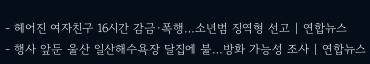- 헤어진 여자친구 16시간 감금·폭행…소년범 징역형 선고 | 연합뉴스
- 행사 앞둔 울산 일산해수욕장 달집에 불…방화 가능성 조사 | 연합뉴스